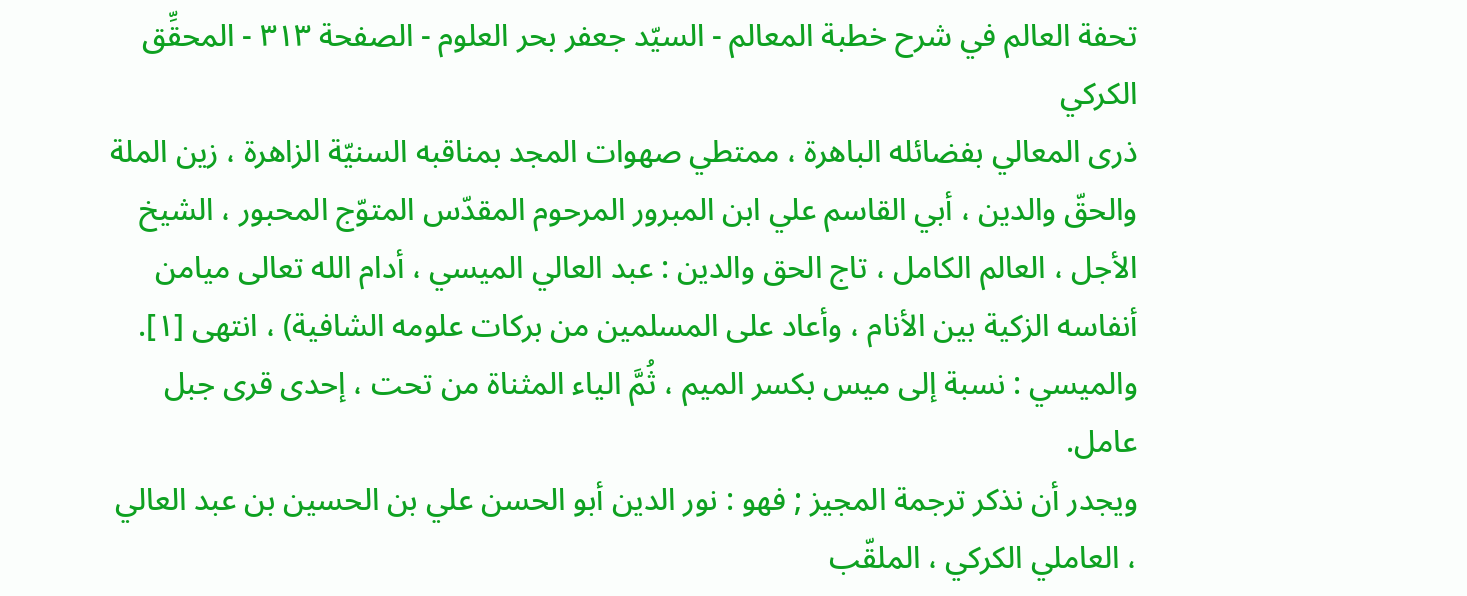تحفة العالم في شرح خطبة المعالم - السيّد جعفر بحر العلوم - الصفحة ٣١٣ - المحقِّق الكركي
ذری المعالي بفضائله الباهرة ، ممتطي صهوات المجد بمناقبه السنيّة الزاهرة ، زین الملة والحقّ والدين ، أبي القاسم علي ابن المبرور المرحوم المقدّس المتوّج المحبور ، الشيخ الأجل ، العالم الكامل ، تاج الحق والدين : عبد العالي الميسي ، أدام الله تعالی میامن أنفاسه الزكية بين الأنام ، وأعاد على المسلمين من بركات علومه الشافية) ، انتهى [١].
والميسي : نسبة إلى ميس بكسر الميم ، ثُمَّ الياء المثناة من تحت ، إحدى قرى جبل عامل.
ويجدر أن نذكر ترجمة المجيز ; فهو : نور الدين أبو الحسن علي بن الحسين بن عبد العالي ، العاملي الكركي ، الملقّب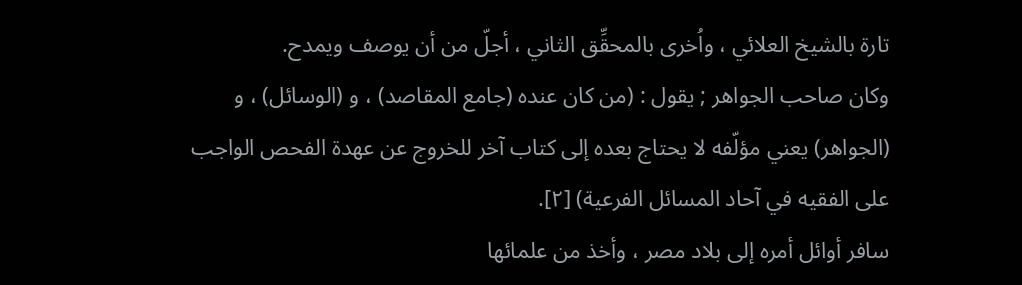تارة بالشيخ العلائي ، واُخرى بالمحقِّق الثاني ، أجلّ من أن يوصف ويمدح.
وكان صاحب الجواهر ; يقول : (من كان عنده (جامع المقاصد) ، و (الوسائل) ، و (الجواهر) يعني مؤلّفه لا يحتاج بعده إلى كتاب آخر للخروج عن عهدة الفحص الواجب على الفقيه في آحاد المسائل الفرعية) [٢].
سافر أوائل أمره إلى بلاد مصر ، وأخذ من علمائها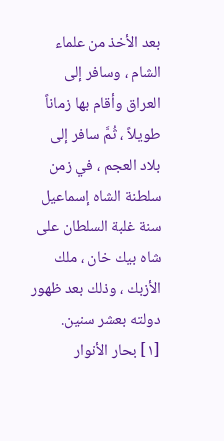بعد الأخذ من علماء الشام ، وسافر إلى العراق وأقام بها زماناً طويلاً ، ثُمَّ سافر إلى بلاد العجم ، في زمن سلطنة الشاه إسماعيل سنة غلبة السلطان علی شاه بيك خان ، ملك الأزبك ، وذلك بعد ظهور دولته بعشر سنين.
[١] بحار الأنوار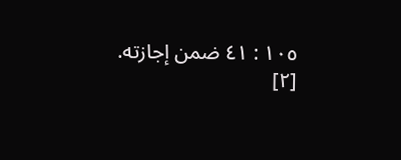١٠٥ : ٤١ ضمن إجازته.
[٢]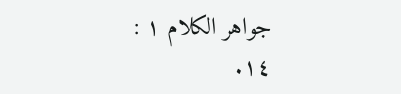جواهر الكلام ١ : ١٤.